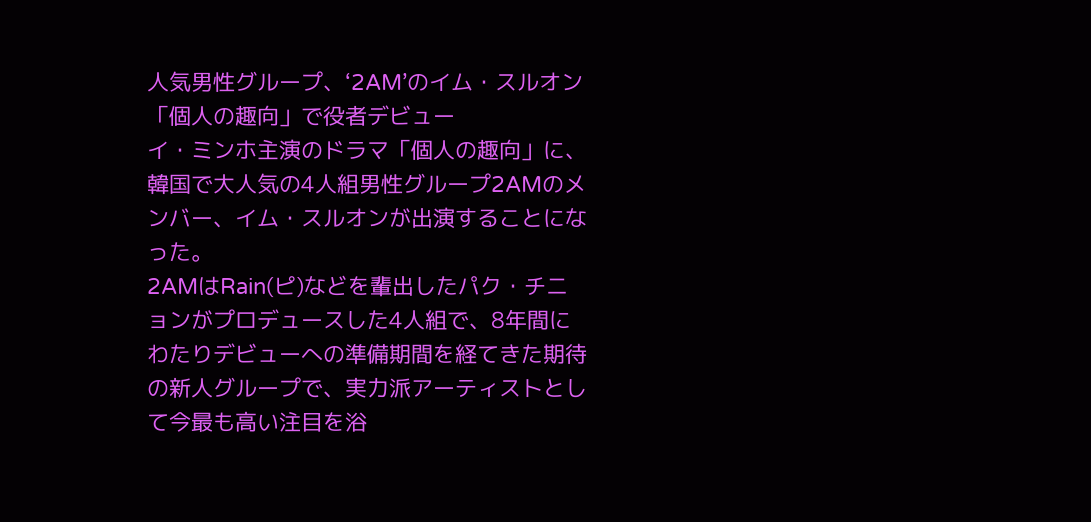人気男性グループ、‘2AM’のイム・スルオン「個人の趣向」で役者デビュー
イ・ミンホ主演のドラマ「個人の趣向」に、韓国で大人気の4人組男性グループ2AMのメンバー、イム・スルオンが出演することになった。
2AMはRain(ピ)などを輩出したパク・チニョンがプロデュースした4人組で、8年間にわたりデビューへの準備期間を経てきた期待の新人グループで、実力派アーティストとして今最も高い注目を浴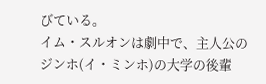びている。
イム・スルオンは劇中で、主人公のジンホ(イ・ミンホ)の大学の後輩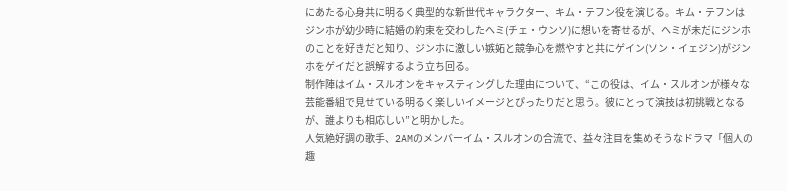にあたる心身共に明るく典型的な新世代キャラクター、キム・テフン役を演じる。キム・テフンはジンホが幼少時に結婚の約束を交わしたヘミ(チェ・ウンソ)に想いを寄せるが、ヘミが未だにジンホのことを好きだと知り、ジンホに激しい嫉妬と競争心を燃やすと共にゲイン(ソン・イェジン)がジンホをゲイだと誤解するよう立ち回る。
制作陣はイム・スルオンをキャスティングした理由について、“この役は、イム・スルオンが様々な芸能番組で見せている明るく楽しいイメージとぴったりだと思う。彼にとって演技は初挑戦となるが、誰よりも相応しい”と明かした。
人気絶好調の歌手、2AMのメンバーイム・スルオンの合流で、益々注目を集めそうなドラマ「個人の趣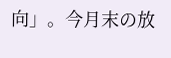向」。今月末の放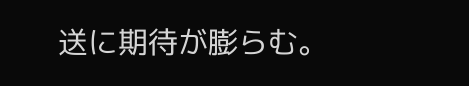送に期待が膨らむ。